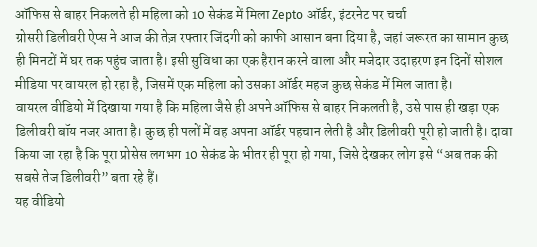ऑफिस से बाहर निकलते ही महिला को 10 सेकंड में मिला Zepto ऑर्डर, इंटरनेट पर चर्चा
ग्रोसरी डिलीवरी ऐप्स ने आज की तेज़ रफ्तार जिंदगी को काफी आसान बना दिया है, जहां जरूरत का सामान कुछ ही मिनटों में घर तक पहुंच जाता है। इसी सुविधा का एक हैरान करने वाला और मजेदार उदाहरण इन दिनों सोशल मीडिया पर वायरल हो रहा है, जिसमें एक महिला को उसका ऑर्डर महज कुछ सेकंड में मिल जाता है।
वायरल वीडियो में दिखाया गया है कि महिला जैसे ही अपने ऑफिस से बाहर निकलती है, उसे पास ही खड़ा एक डिलीवरी बॉय नजर आता है। कुछ ही पलों में वह अपना ऑर्डर पहचान लेती है और डिलीवरी पूरी हो जाती है। दावा किया जा रहा है कि पूरा प्रोसेस लगभग 10 सेकंड के भीतर ही पूरा हो गया, जिसे देखकर लोग इसे “अब तक की सबसे तेज डिलीवरी” बता रहे हैं।
यह वीडियो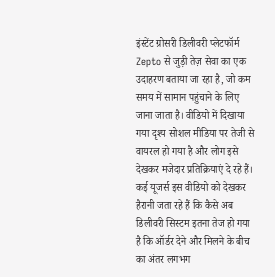इंस्टेंट ग्रोसरी डिलीवरी प्लेटफॉर्म Zepto से जुड़ी तेज़ सेवा का एक उदाहरण बताया जा रहा है, जो कम समय में सामान पहुंचाने के लिए जाना जाता है। वीडियो में दिखाया गया दृश्य सोशल मीडिया पर तेजी से वायरल हो गया है और लोग इसे देखकर मजेदार प्रतिक्रियाएं दे रहे हैं।
कई यूजर्स इस वीडियो को देखकर हैरानी जता रहे हैं कि कैसे अब डिलीवरी सिस्टम इतना तेज हो गया है कि ऑर्डर देने और मिलने के बीच का अंतर लगभग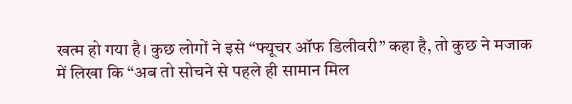खत्म हो गया है। कुछ लोगों ने इसे “फ्यूचर ऑफ डिलीवरी” कहा है, तो कुछ ने मजाक में लिखा कि “अब तो सोचने से पहले ही सामान मिल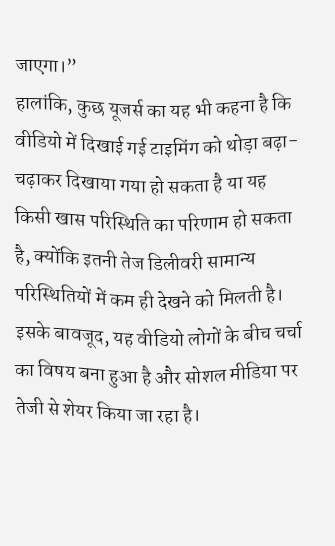जाएगा।”
हालांकि, कुछ यूजर्स का यह भी कहना है कि वीडियो में दिखाई गई टाइमिंग को थोड़ा बढ़ा-चढ़ाकर दिखाया गया हो सकता है या यह किसी खास परिस्थिति का परिणाम हो सकता है, क्योंकि इतनी तेज डिलीवरी सामान्य परिस्थितियों में कम ही देखने को मिलती है।
इसके बावजूद, यह वीडियो लोगों के बीच चर्चा का विषय बना हुआ है और सोशल मीडिया पर तेजी से शेयर किया जा रहा है।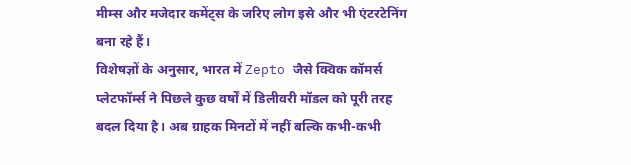मीम्स और मजेदार कमेंट्स के जरिए लोग इसे और भी एंटरटेनिंग बना रहे हैं।
विशेषज्ञों के अनुसार, भारत में Zepto जैसे क्विक कॉमर्स प्लेटफॉर्म्स ने पिछले कुछ वर्षों में डिलीवरी मॉडल को पूरी तरह बदल दिया है। अब ग्राहक मिनटों में नहीं बल्कि कभी-कभी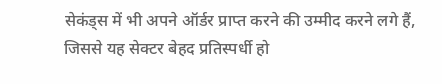सेकंड्स में भी अपने ऑर्डर प्राप्त करने की उम्मीद करने लगे हैं, जिससे यह सेक्टर बेहद प्रतिस्पर्धी हो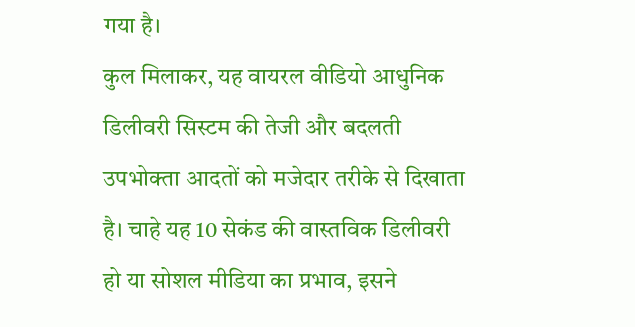गया है।
कुल मिलाकर, यह वायरल वीडियो आधुनिक डिलीवरी सिस्टम की तेजी और बदलती उपभोक्ता आदतों को मजेदार तरीके से दिखाता है। चाहे यह 10 सेकंड की वास्तविक डिलीवरी हो या सोशल मीडिया का प्रभाव, इसने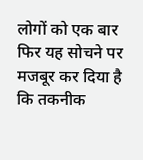लोगों को एक बार फिर यह सोचने पर मजबूर कर दिया है कि तकनीक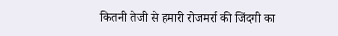कितनी तेजी से हमारी रोजमर्रा की जिंदगी का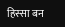हिस्सा बन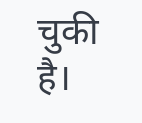चुकी है।